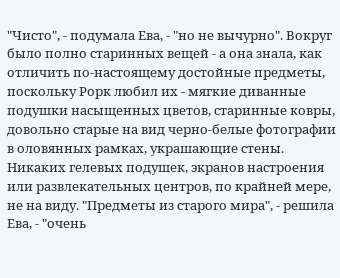"Чисто", - подумала Ева, - "но не вычурно". Вокруг было полно старинных вещей - а она знала, как отличить по-настоящему достойные предметы, поскольку Рорк любил их - мягкие диванные подушки насыщенных цветов, старинные ковры, довольно старые на вид черно-белые фотографии в оловянных рамках, украшающие стены.
Никаких гелевых подушек, экранов настроения или развлекательных центров, по крайней мере, не на виду. "Предметы из старого мира", - решила Ева, - "очень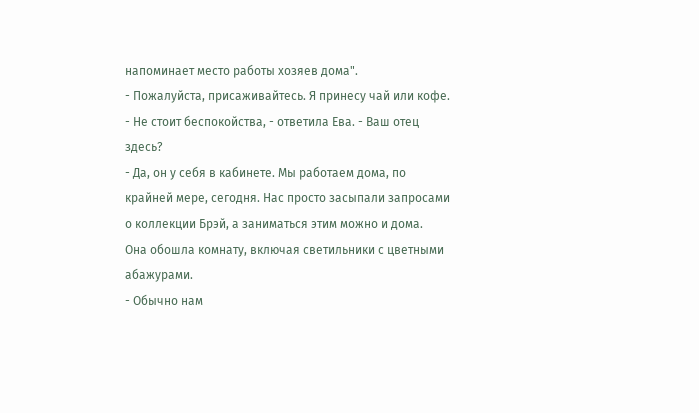напоминает место работы хозяев дома".
- Пожалуйста, присаживайтесь. Я принесу чай или кофе.
- Не стоит беспокойства, - ответила Ева. - Ваш отец здесь?
- Да, он у себя в кабинете. Мы работаем дома, по крайней мере, сегодня. Нас просто засыпали запросами о коллекции Брэй, а заниматься этим можно и дома.
Она обошла комнату, включая светильники с цветными абажурами.
- Обычно нам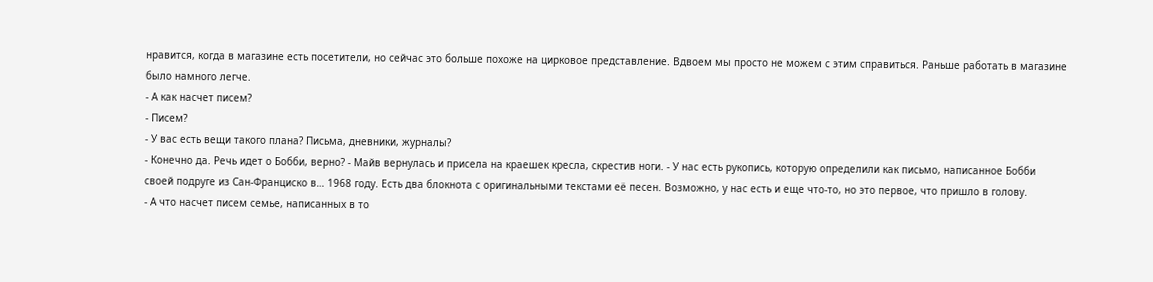нравится, когда в магазине есть посетители, но сейчас это больше похоже на цирковое представление. Вдвоем мы просто не можем с этим справиться. Раньше работать в магазине было намного легче.
- А как насчет писем?
- Писем?
- У вас есть вещи такого плана? Письма, дневники, журналы?
- Конечно да. Речь идет о Бобби, верно? - Майв вернулась и присела на краешек кресла, скрестив ноги. - У нас есть рукопись, которую определили как письмо, написанное Бобби своей подруге из Сан-Франциско в… 1968 году. Есть два блокнота с оригинальными текстами её песен. Возможно, у нас есть и еще что-то, но это первое, что пришло в голову.
- А что насчет писем семье, написанных в то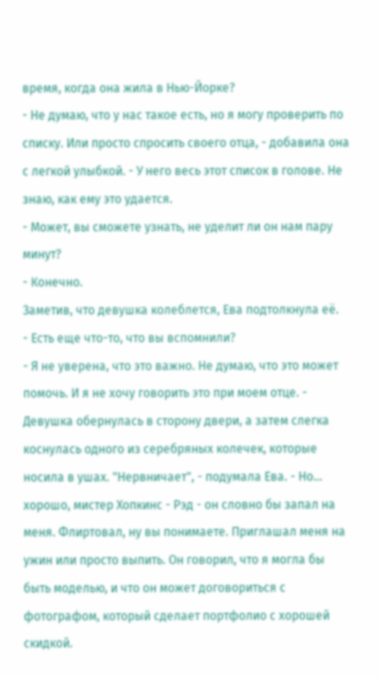время, когда она жила в Нью-Йорке?
- Не думаю, что у нас такое есть, но я могу проверить по списку. Или просто спросить своего отца, - добавила она с легкой улыбкой. - У него весь этот список в голове. Не знаю, как ему это удается.
- Может, вы сможете узнать, не уделит ли он нам пару минут?
- Конечно.
Заметив, что девушка колеблется, Ева подтолкнула её.
- Есть еще что-то, что вы вспомнили?
- Я не уверена, что это важно. Не думаю, что это может помочь. И я не хочу говорить это при моем отце. - Девушка обернулась в сторону двери, а затем слегка коснулась одного из серебряных колечек, которые носила в ушах. "Нервничает", - подумала Ева. - Но… хорошо, мистер Хопкинс - Рэд - он словно бы запал на меня. Флиртовал, ну вы понимаете. Приглашал меня на ужин или просто выпить. Он говорил, что я могла бы быть моделью, и что он может договориться с фотографом, который сделает портфолио с хорошей скидкой.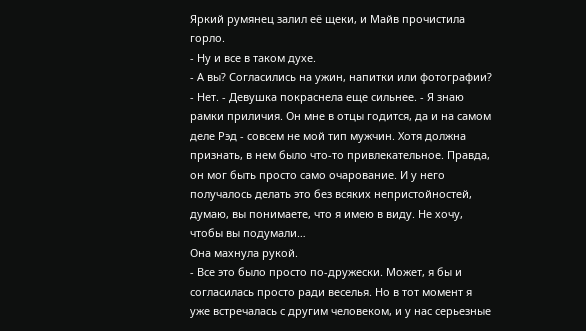Яркий румянец залил её щеки, и Майв прочистила горло.
- Ну и все в таком духе.
- А вы? Согласились на ужин, напитки или фотографии?
- Нет. - Девушка покраснела еще сильнее. - Я знаю рамки приличия. Он мне в отцы годится, да и на самом деле Рэд - совсем не мой тип мужчин. Хотя должна признать, в нем было что-то привлекательное. Правда, он мог быть просто само очарование. И у него получалось делать это без всяких непристойностей, думаю, вы понимаете, что я имею в виду. Не хочу, чтобы вы подумали…
Она махнула рукой.
- Все это было просто по-дружески. Может, я бы и согласилась просто ради веселья. Но в тот момент я уже встречалась с другим человеком, и у нас серьезные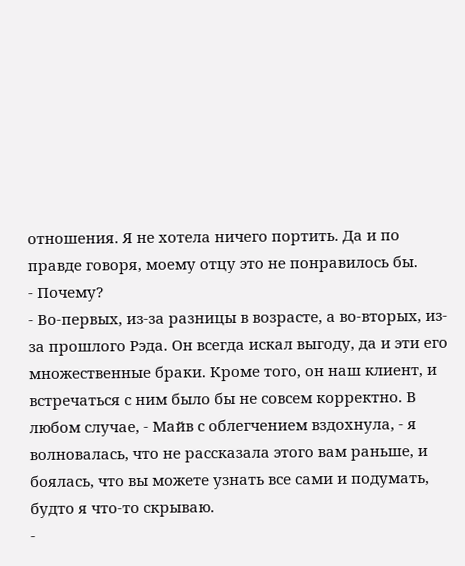отношения. Я не хотела ничего портить. Да и по правде говоря, моему отцу это не понравилось бы.
- Почему?
- Во-первых, из-за разницы в возрасте, а во-вторых, из-за прошлого Рэда. Он всегда искал выгоду, да и эти его множественные браки. Кроме того, он наш клиент, и встречаться с ним было бы не совсем корректно. В любом случае, - Майв с облегчением вздохнула, - я волновалась, что не рассказала этого вам раньше, и боялась, что вы можете узнать все сами и подумать, будто я что-то скрываю.
-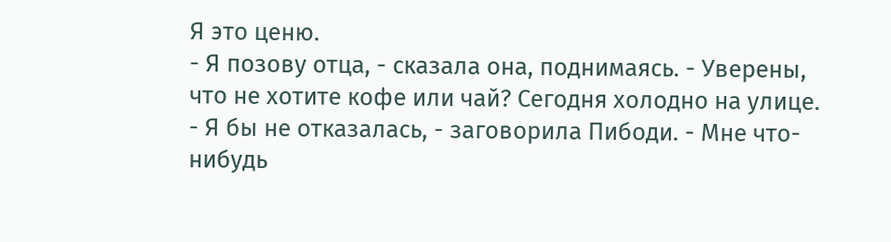Я это ценю.
- Я позову отца, - сказала она, поднимаясь. - Уверены, что не хотите кофе или чай? Сегодня холодно на улице.
- Я бы не отказалась, - заговорила Пибоди. - Мне что-нибудь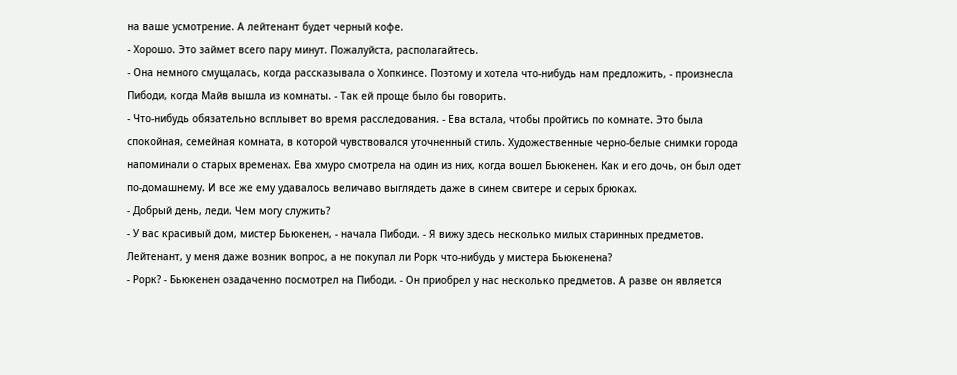на ваше усмотрение. А лейтенант будет черный кофе.
- Хорошо. Это займет всего пару минут. Пожалуйста, располагайтесь.
- Она немного смущалась, когда рассказывала о Хопкинсе. Поэтому и хотела что-нибудь нам предложить, - произнесла Пибоди, когда Майв вышла из комнаты. - Так ей проще было бы говорить.
- Что-нибудь обязательно всплывет во время расследования. - Ева встала, чтобы пройтись по комнате. Это была спокойная, семейная комната, в которой чувствовался уточненный стиль. Художественные черно-белые снимки города напоминали о старых временах. Ева хмуро смотрела на один из них, когда вошел Бьюкенен. Как и его дочь, он был одет по-домашнему. И все же ему удавалось величаво выглядеть даже в синем свитере и серых брюках.
- Добрый день, леди. Чем могу служить?
- У вас красивый дом, мистер Бьюкенен, - начала Пибоди. - Я вижу здесь несколько милых старинных предметов. Лейтенант, у меня даже возник вопрос, а не покупал ли Рорк что-нибудь у мистера Бьюкенена?
- Рорк? - Бьюкенен озадаченно посмотрел на Пибоди. - Он приобрел у нас несколько предметов. А разве он является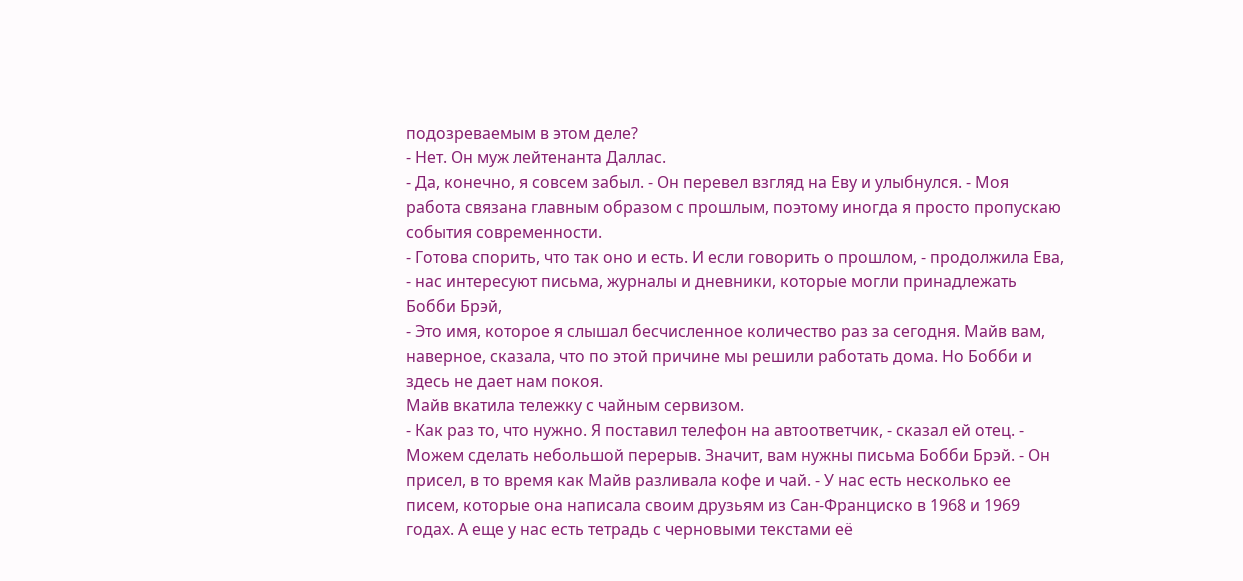подозреваемым в этом деле?
- Нет. Он муж лейтенанта Даллас.
- Да, конечно, я совсем забыл. - Он перевел взгляд на Еву и улыбнулся. - Моя работа связана главным образом с прошлым, поэтому иногда я просто пропускаю события современности.
- Готова спорить, что так оно и есть. И если говорить о прошлом, - продолжила Ева, - нас интересуют письма, журналы и дневники, которые могли принадлежать Бобби Брэй,
- Это имя, которое я слышал бесчисленное количество раз за сегодня. Майв вам, наверное, сказала, что по этой причине мы решили работать дома. Но Бобби и здесь не дает нам покоя.
Майв вкатила тележку с чайным сервизом.
- Как раз то, что нужно. Я поставил телефон на автоответчик, - сказал ей отец. - Можем сделать небольшой перерыв. Значит, вам нужны письма Бобби Брэй. - Он присел, в то время как Майв разливала кофе и чай. - У нас есть несколько ее писем, которые она написала своим друзьям из Сан-Франциско в 1968 и 1969 годах. А еще у нас есть тетрадь с черновыми текстами её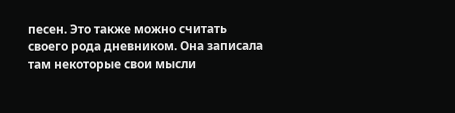песен. Это также можно считать своего рода дневником. Она записала там некоторые свои мысли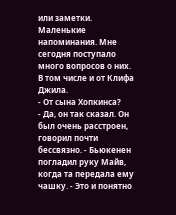или заметки. Маленькие напоминания. Мне сегодня поступало много вопросов о них. В том числе и от Клифа Джила.
- От сына Хопкинса?
- Да, он так сказал. Он был очень расстроен, говорил почти бессвязно. - Бьюкенен погладил руку Майв, когда та передала ему чашку. - Это и понятно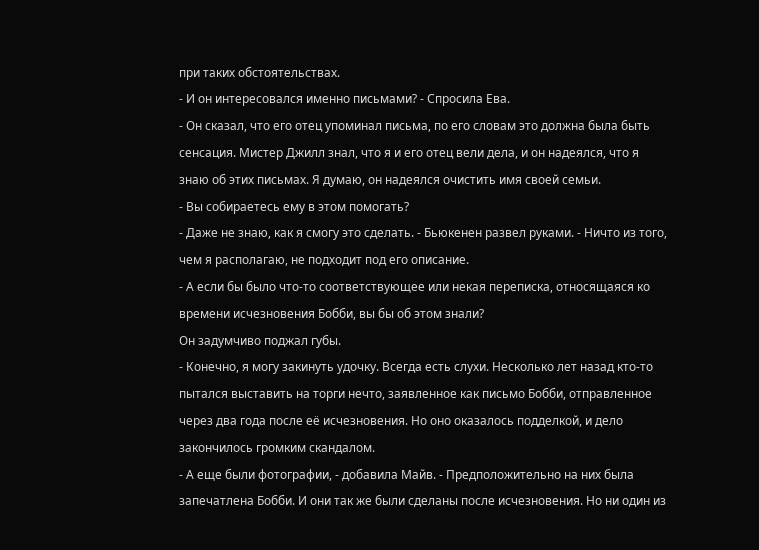при таких обстоятельствах.
- И он интересовался именно письмами? - Спросила Ева.
- Он сказал, что его отец упоминал письма, по его словам это должна была быть сенсация. Мистер Джилл знал, что я и его отец вели дела, и он надеялся, что я знаю об этих письмах. Я думаю, он надеялся очистить имя своей семьи.
- Вы собираетесь ему в этом помогать?
- Даже не знаю, как я смогу это сделать. - Бьюкенен развел руками. - Ничто из того, чем я располагаю, не подходит под его описание.
- А если бы было что-то соответствующее или некая переписка, относящаяся ко времени исчезновения Бобби, вы бы об этом знали?
Он задумчиво поджал губы.
- Конечно, я могу закинуть удочку. Всегда есть слухи. Несколько лет назад кто-то пытался выставить на торги нечто, заявленное как письмо Бобби, отправленное через два года после её исчезновения. Но оно оказалось подделкой, и дело закончилось громким скандалом.
- А еще были фотографии, - добавила Майв. - Предположительно на них была запечатлена Бобби. И они так же были сделаны после исчезновения. Но ни один из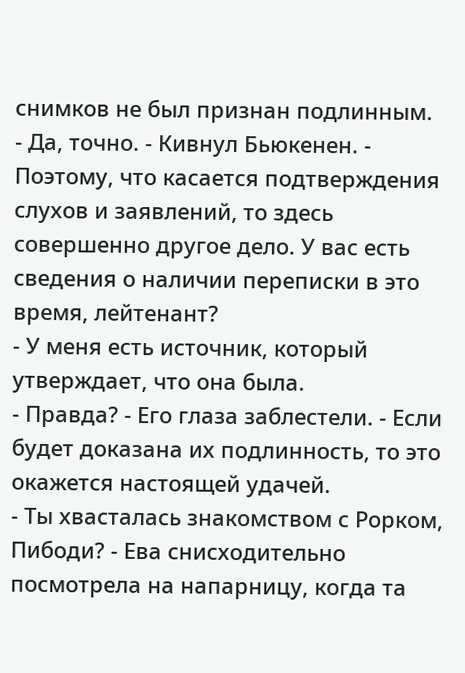снимков не был признан подлинным.
- Да, точно. - Кивнул Бьюкенен. - Поэтому, что касается подтверждения слухов и заявлений, то здесь совершенно другое дело. У вас есть сведения о наличии переписки в это время, лейтенант?
- У меня есть источник, который утверждает, что она была.
- Правда? - Его глаза заблестели. - Если будет доказана их подлинность, то это окажется настоящей удачей.
- Ты хвасталась знакомством с Рорком, Пибоди? - Ева снисходительно посмотрела на напарницу, когда та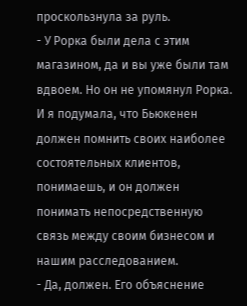проскользнула за руль.
- У Рорка были дела с этим магазином, да и вы уже были там вдвоем. Но он не упомянул Рорка. И я подумала, что Бьюкенен должен помнить своих наиболее состоятельных клиентов, понимаешь, и он должен понимать непосредственную связь между своим бизнесом и нашим расследованием.
- Да, должен. Его объяснение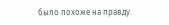было похоже на правду.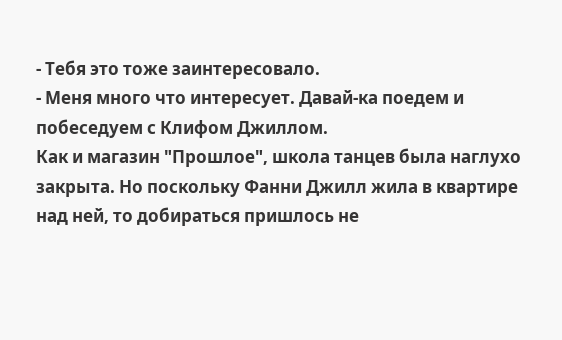- Тебя это тоже заинтересовало.
- Меня много что интересует. Давай-ка поедем и побеседуем с Клифом Джиллом.
Как и магазин "Прошлое", школа танцев была наглухо закрыта. Но поскольку Фанни Джилл жила в квартире над ней, то добираться пришлось не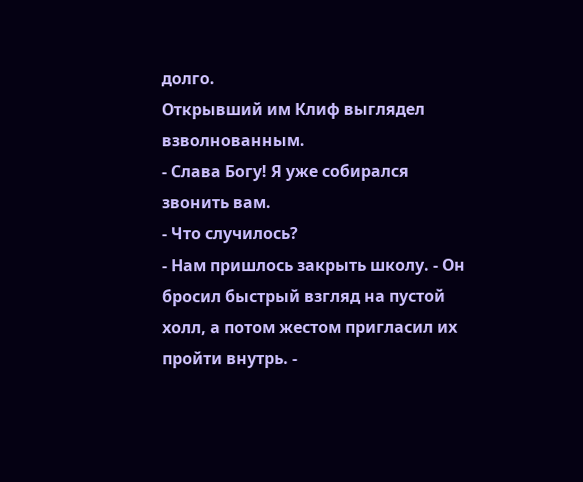долго.
Открывший им Клиф выглядел взволнованным.
- Слава Богу! Я уже собирался звонить вам.
- Что случилось?
- Нам пришлось закрыть школу. - Он бросил быстрый взгляд на пустой холл, а потом жестом пригласил их пройти внутрь. -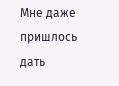Мне даже пришлось дать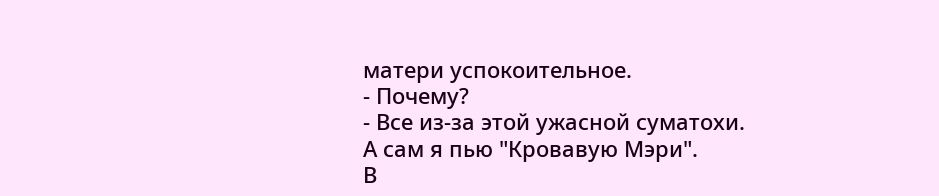матери успокоительное.
- Почему?
- Все из-за этой ужасной суматохи. А сам я пью "Кровавую Мэри".
В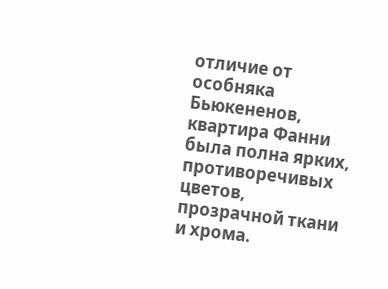отличие от особняка Бьюкененов, квартира Фанни была полна ярких, противоречивых цветов, прозрачной ткани и хрома.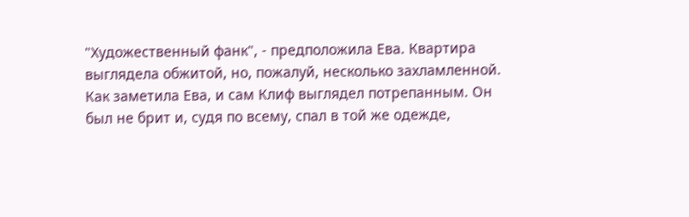"Художественный фанк", - предположила Ева. Квартира выглядела обжитой, но, пожалуй, несколько захламленной.
Как заметила Ева, и сам Клиф выглядел потрепанным. Он был не брит и, судя по всему, спал в той же одежде,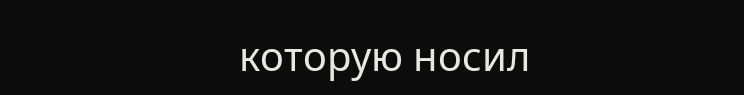которую носил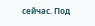сейчас. Под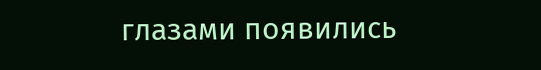глазами появились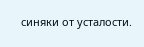синяки от усталости.